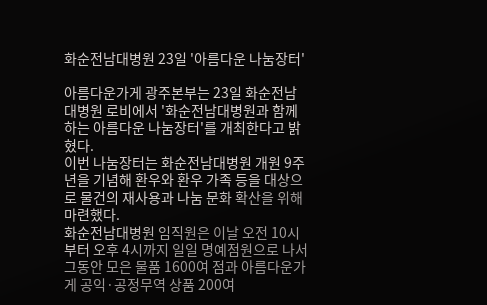화순전남대병원 23일 '아름다운 나눔장터'

아름다운가게 광주본부는 23일 화순전남대병원 로비에서 '화순전남대병원과 함께 하는 아름다운 나눔장터'를 개최한다고 밝혔다.
이번 나눔장터는 화순전남대병원 개원 9주년을 기념해 환우와 환우 가족 등을 대상으로 물건의 재사용과 나눔 문화 확산을 위해 마련했다.
화순전남대병원 임직원은 이날 오전 10시부터 오후 4시까지 일일 명예점원으로 나서 그동안 모은 물품 1600여 점과 아름다운가게 공익·공정무역 상품 200여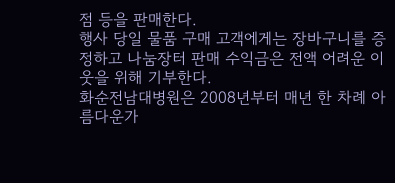점 등을 판매한다.
행사 당일 물품 구매 고객에게는 장바구니를 증정하고 나눔장터 판매 수익금은 전액 어려운 이웃을 위해 기부한다.
화순전남대병원은 2008년부터 매년 한 차례 아름다운가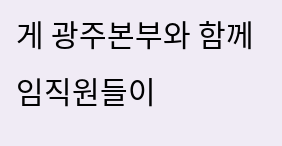게 광주본부와 함께 임직원들이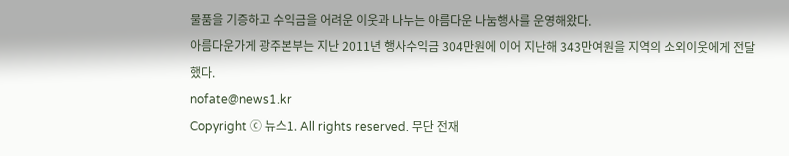물품을 기증하고 수익금을 어려운 이웃과 나누는 아름다운 나눔행사를 운영해왔다.
아름다운가게 광주본부는 지난 2011년 행사수익금 304만원에 이어 지난해 343만여원을 지역의 소외이웃에게 전달했다.
nofate@news1.kr
Copyright ⓒ 뉴스1. All rights reserved. 무단 전재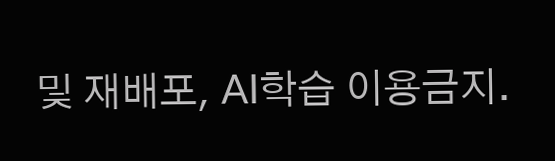및 재배포, AI학습 이용금지.